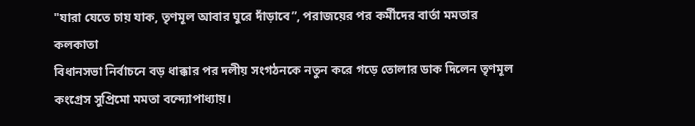"যারা যেতে চায় যাক, তৃণমূল আবার ঘুরে দাঁড়াবে”, পরাজয়ের পর কর্মীদের বার্তা মমতার
কলকাতা
বিধানসভা নির্বাচনে বড় ধাক্কার পর দলীয় সংগঠনকে নতুন করে গড়ে তোলার ডাক দিলেন তৃণমূল কংগ্রেস সুপ্রিমো মমতা বন্দ্যোপাধ্যায়।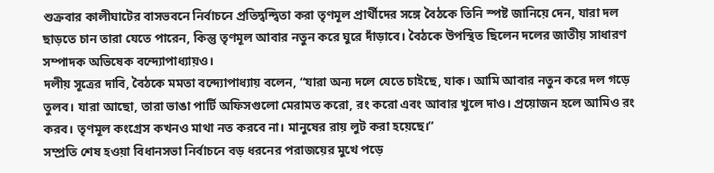শুক্রবার কালীঘাটের বাসভবনে নির্বাচনে প্রতিদ্বন্দ্বিতা করা তৃণমূল প্রার্থীদের সঙ্গে বৈঠকে তিনি স্পষ্ট জানিয়ে দেন, যারা দল ছাড়তে চান তারা যেতে পারেন, কিন্তু তৃণমূল আবার নতুন করে ঘুরে দাঁড়াবে। বৈঠকে উপস্থিত ছিলেন দলের জাতীয় সাধারণ সম্পাদক অভিষেক বন্দ্যোপাধ্যায়ও।
দলীয় সূত্রের দাবি, বৈঠকে মমতা বন্দ্যোপাধ্যায় বলেন, “যারা অন্য দলে যেতে চাইছে, যাক। আমি আবার নতুন করে দল গড়ে তুলব। যারা আছো, তারা ভাঙা পার্টি অফিসগুলো মেরামত করো, রং করো এবং আবার খুলে দাও। প্রয়োজন হলে আমিও রং করব। তৃণমূল কংগ্রেস কখনও মাথা নত করবে না। মানুষের রায় লুট করা হয়েছে।”
সম্প্রতি শেষ হওয়া বিধানসভা নির্বাচনে বড় ধরনের পরাজয়ের মুখে পড়ে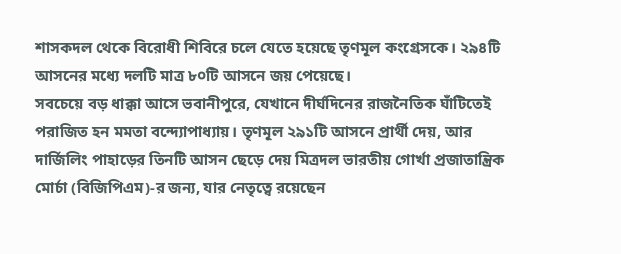শাসকদল থেকে বিরোধী শিবিরে চলে যেতে হয়েছে তৃণমূল কংগ্রেসকে। ২৯৪টি আসনের মধ্যে দলটি মাত্র ৮০টি আসনে জয় পেয়েছে।
সবচেয়ে বড় ধাক্কা আসে ভবানীপুরে, যেখানে দীর্ঘদিনের রাজনৈতিক ঘাঁটিতেই পরাজিত হন মমতা বন্দ্যোপাধ্যায়। তৃণমূল ২৯১টি আসনে প্রার্থী দেয়, আর দার্জিলিং পাহাড়ের তিনটি আসন ছেড়ে দেয় মিত্রদল ভারতীয় গোর্খা প্রজাতান্ত্রিক মোর্চা (বিজিপিএম)-র জন্য, যার নেতৃত্বে রয়েছেন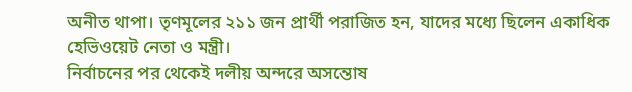অনীত থাপা। তৃণমূলের ২১১ জন প্রার্থী পরাজিত হন, যাদের মধ্যে ছিলেন একাধিক হেভিওয়েট নেতা ও মন্ত্রী।
নির্বাচনের পর থেকেই দলীয় অন্দরে অসন্তোষ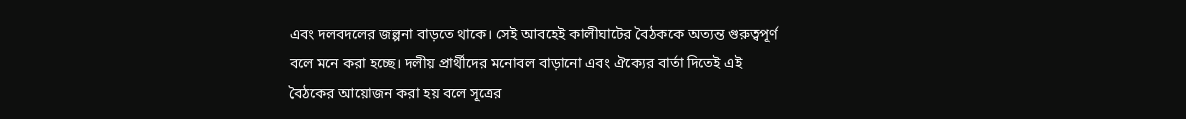এবং দলবদলের জল্পনা বাড়তে থাকে। সেই আবহেই কালীঘাটের বৈঠককে অত্যন্ত গুরুত্বপূর্ণ বলে মনে করা হচ্ছে। দলীয় প্রার্থীদের মনোবল বাড়ানো এবং ঐক্যের বার্তা দিতেই এই বৈঠকের আয়োজন করা হয় বলে সূত্রের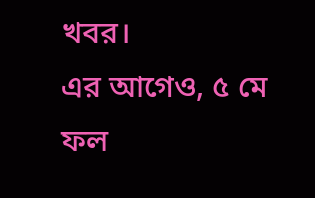খবর।
এর আগেও, ৫ মে ফল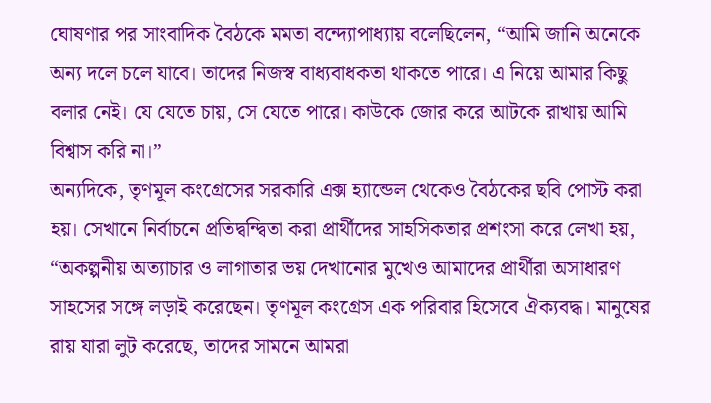ঘোষণার পর সাংবাদিক বৈঠকে মমতা বন্দ্যোপাধ্যায় বলেছিলেন, “আমি জানি অনেকে অন্য দলে চলে যাবে। তাদের নিজস্ব বাধ্যবাধকতা থাকতে পারে। এ নিয়ে আমার কিছু বলার নেই। যে যেতে চায়, সে যেতে পারে। কাউকে জোর করে আটকে রাখায় আমি বিশ্বাস করি না।”
অন্যদিকে, তৃণমূল কংগ্রেসের সরকারি এক্স হ্যান্ডেল থেকেও বৈঠকের ছবি পোস্ট করা হয়। সেখানে নির্বাচনে প্রতিদ্বন্দ্বিতা করা প্রার্থীদের সাহসিকতার প্রশংসা করে লেখা হয়, “অকল্পনীয় অত্যাচার ও লাগাতার ভয় দেখানোর মুখেও আমাদের প্রার্থীরা অসাধারণ সাহসের সঙ্গে লড়াই করেছেন। তৃণমূল কংগ্রেস এক পরিবার হিসেবে ঐক্যবদ্ধ। মানুষের রায় যারা লুট করেছে, তাদের সামনে আমরা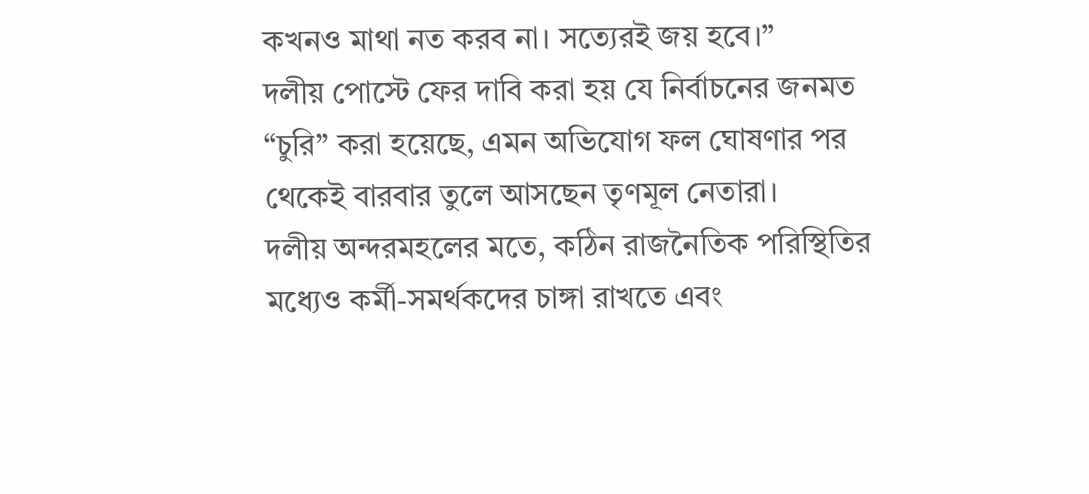কখনও মাথা নত করব না। সত্যেরই জয় হবে।”
দলীয় পোস্টে ফের দাবি করা হয় যে নির্বাচনের জনমত “চুরি” করা হয়েছে, এমন অভিযোগ ফল ঘোষণার পর থেকেই বারবার তুলে আসছেন তৃণমূল নেতারা।
দলীয় অন্দরমহলের মতে, কঠিন রাজনৈতিক পরিস্থিতির মধ্যেও কর্মী-সমর্থকদের চাঙ্গা রাখতে এবং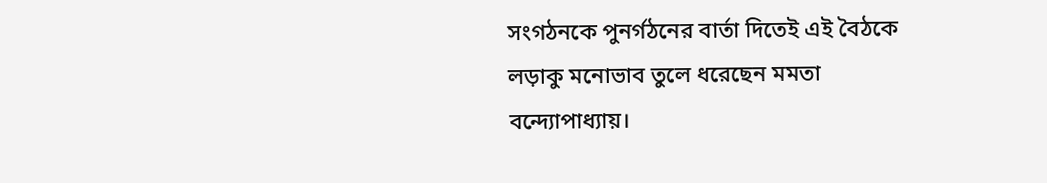সংগঠনকে পুনর্গঠনের বার্তা দিতেই এই বৈঠকে লড়াকু মনোভাব তুলে ধরেছেন মমতা বন্দ্যোপাধ্যায়।